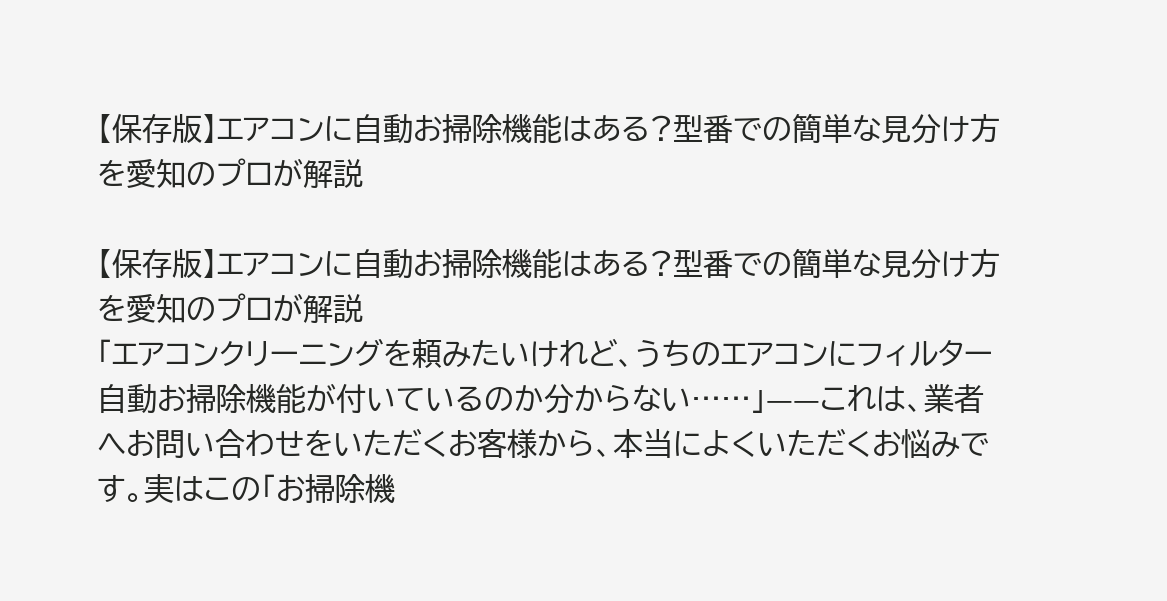【保存版】エアコンに自動お掃除機能はある?型番での簡単な見分け方を愛知のプロが解説

【保存版】エアコンに自動お掃除機能はある?型番での簡単な見分け方を愛知のプロが解説
「エアコンクリーニングを頼みたいけれど、うちのエアコンにフィルター自動お掃除機能が付いているのか分からない……」——これは、業者へお問い合わせをいただくお客様から、本当によくいただくお悩みです。実はこの「お掃除機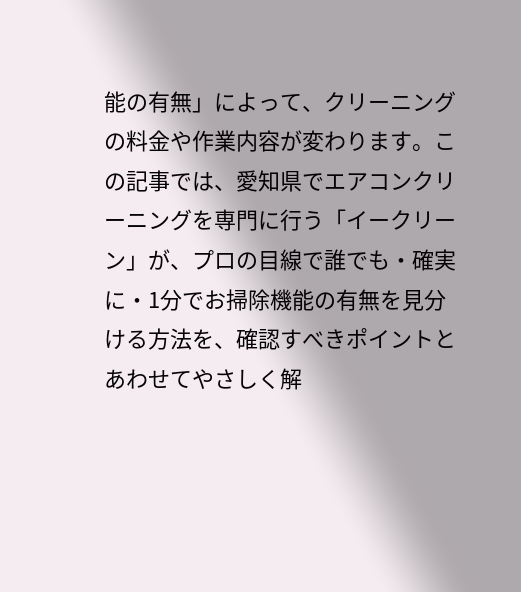能の有無」によって、クリーニングの料金や作業内容が変わります。この記事では、愛知県でエアコンクリーニングを専門に行う「イークリーン」が、プロの目線で誰でも・確実に・1分でお掃除機能の有無を見分ける方法を、確認すべきポイントとあわせてやさしく解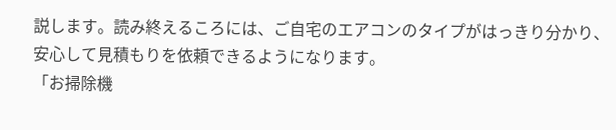説します。読み終えるころには、ご自宅のエアコンのタイプがはっきり分かり、安心して見積もりを依頼できるようになります。
「お掃除機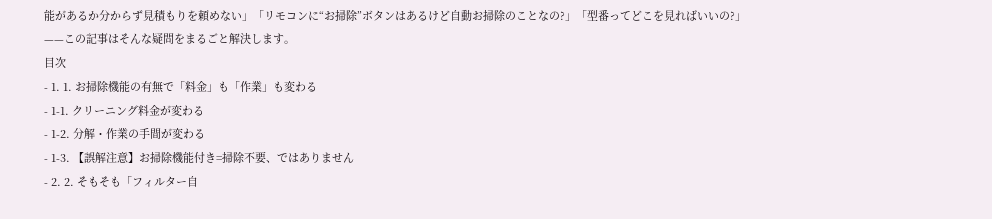能があるか分からず見積もりを頼めない」「リモコンに“お掃除”ボタンはあるけど自動お掃除のことなの?」「型番ってどこを見ればいいの?」——この記事はそんな疑問をまるごと解決します。
目次
- 1. 1. お掃除機能の有無で「料金」も「作業」も変わる
- 1-1. クリーニング料金が変わる
- 1-2. 分解・作業の手間が変わる
- 1-3. 【誤解注意】お掃除機能付き=掃除不要、ではありません
- 2. 2. そもそも「フィルター自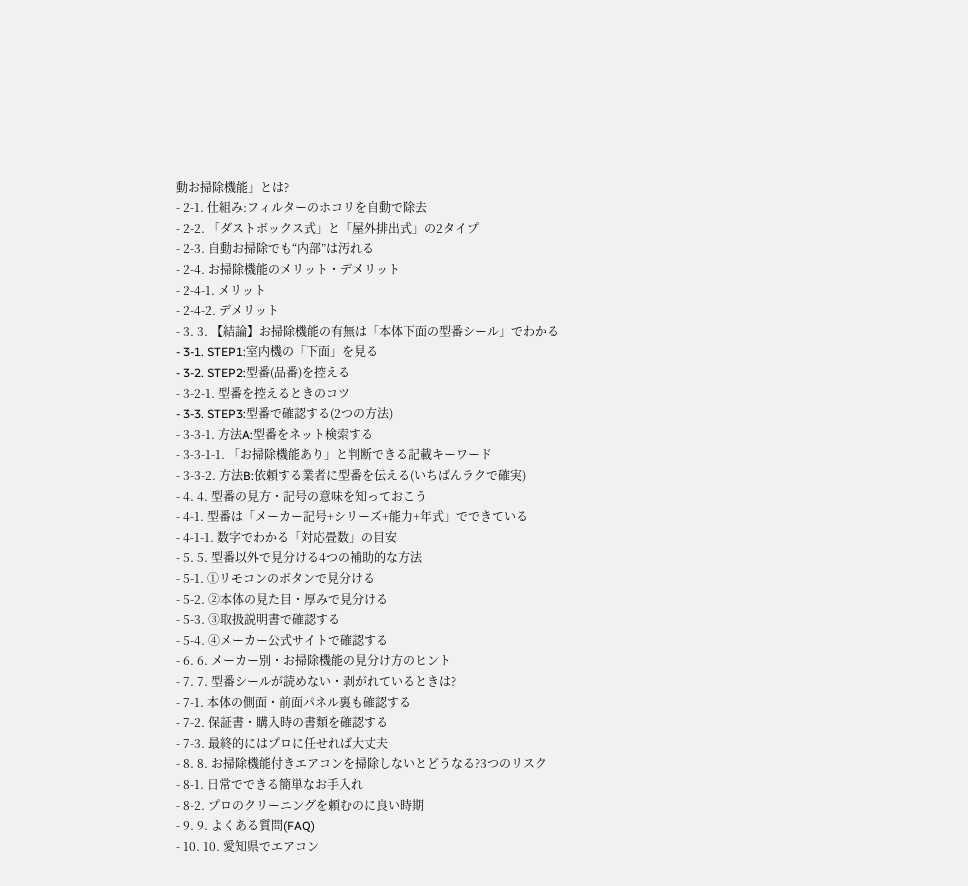動お掃除機能」とは?
- 2-1. 仕組み:フィルターのホコリを自動で除去
- 2-2. 「ダストボックス式」と「屋外排出式」の2タイプ
- 2-3. 自動お掃除でも“内部”は汚れる
- 2-4. お掃除機能のメリット・デメリット
- 2-4-1. メリット
- 2-4-2. デメリット
- 3. 3. 【結論】お掃除機能の有無は「本体下面の型番シール」でわかる
- 3-1. STEP1:室内機の「下面」を見る
- 3-2. STEP2:型番(品番)を控える
- 3-2-1. 型番を控えるときのコツ
- 3-3. STEP3:型番で確認する(2つの方法)
- 3-3-1. 方法A:型番をネット検索する
- 3-3-1-1. 「お掃除機能あり」と判断できる記載キーワード
- 3-3-2. 方法B:依頼する業者に型番を伝える(いちばんラクで確実)
- 4. 4. 型番の見方・記号の意味を知っておこう
- 4-1. 型番は「メーカー記号+シリーズ+能力+年式」でできている
- 4-1-1. 数字でわかる「対応畳数」の目安
- 5. 5. 型番以外で見分ける4つの補助的な方法
- 5-1. ①リモコンのボタンで見分ける
- 5-2. ②本体の見た目・厚みで見分ける
- 5-3. ③取扱説明書で確認する
- 5-4. ④メーカー公式サイトで確認する
- 6. 6. メーカー別・お掃除機能の見分け方のヒント
- 7. 7. 型番シールが読めない・剥がれているときは?
- 7-1. 本体の側面・前面パネル裏も確認する
- 7-2. 保証書・購入時の書類を確認する
- 7-3. 最終的にはプロに任せれば大丈夫
- 8. 8. お掃除機能付きエアコンを掃除しないとどうなる?3つのリスク
- 8-1. 日常でできる簡単なお手入れ
- 8-2. プロのクリーニングを頼むのに良い時期
- 9. 9. よくある質問(FAQ)
- 10. 10. 愛知県でエアコン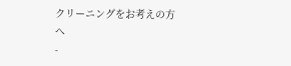クリーニングをお考えの方へ
-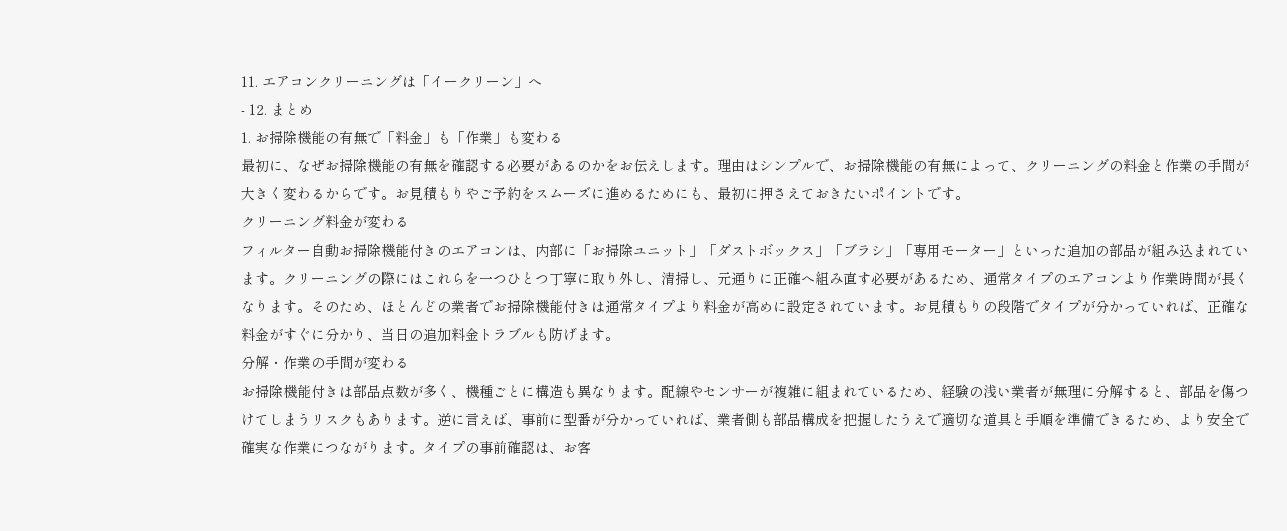11. エアコンクリーニングは「イークリーン」へ
- 12. まとめ
1. お掃除機能の有無で「料金」も「作業」も変わる
最初に、なぜお掃除機能の有無を確認する必要があるのかをお伝えします。理由はシンプルで、お掃除機能の有無によって、クリーニングの料金と作業の手間が大きく変わるからです。お見積もりやご予約をスムーズに進めるためにも、最初に押さえておきたいポイントです。
クリーニング料金が変わる
フィルター自動お掃除機能付きのエアコンは、内部に「お掃除ユニット」「ダストボックス」「ブラシ」「専用モーター」といった追加の部品が組み込まれています。クリーニングの際にはこれらを一つひとつ丁寧に取り外し、清掃し、元通りに正確へ組み直す必要があるため、通常タイプのエアコンより作業時間が長くなります。そのため、ほとんどの業者でお掃除機能付きは通常タイプより料金が高めに設定されています。お見積もりの段階でタイプが分かっていれば、正確な料金がすぐに分かり、当日の追加料金トラブルも防げます。
分解・作業の手間が変わる
お掃除機能付きは部品点数が多く、機種ごとに構造も異なります。配線やセンサーが複雑に組まれているため、経験の浅い業者が無理に分解すると、部品を傷つけてしまうリスクもあります。逆に言えば、事前に型番が分かっていれば、業者側も部品構成を把握したうえで適切な道具と手順を準備できるため、より安全で確実な作業につながります。タイプの事前確認は、お客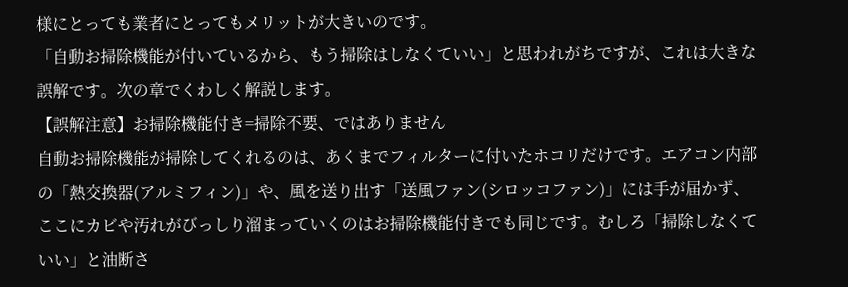様にとっても業者にとってもメリットが大きいのです。
「自動お掃除機能が付いているから、もう掃除はしなくていい」と思われがちですが、これは大きな誤解です。次の章でくわしく解説します。
【誤解注意】お掃除機能付き=掃除不要、ではありません
自動お掃除機能が掃除してくれるのは、あくまでフィルターに付いたホコリだけです。エアコン内部の「熱交換器(アルミフィン)」や、風を送り出す「送風ファン(シロッコファン)」には手が届かず、ここにカビや汚れがびっしり溜まっていくのはお掃除機能付きでも同じです。むしろ「掃除しなくていい」と油断さ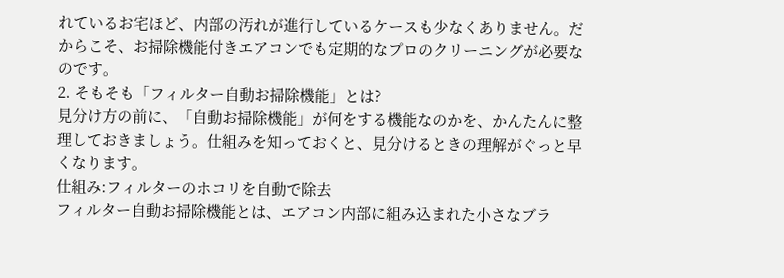れているお宅ほど、内部の汚れが進行しているケースも少なくありません。だからこそ、お掃除機能付きエアコンでも定期的なプロのクリーニングが必要なのです。
2. そもそも「フィルター自動お掃除機能」とは?
見分け方の前に、「自動お掃除機能」が何をする機能なのかを、かんたんに整理しておきましょう。仕組みを知っておくと、見分けるときの理解がぐっと早くなります。
仕組み:フィルターのホコリを自動で除去
フィルター自動お掃除機能とは、エアコン内部に組み込まれた小さなブラ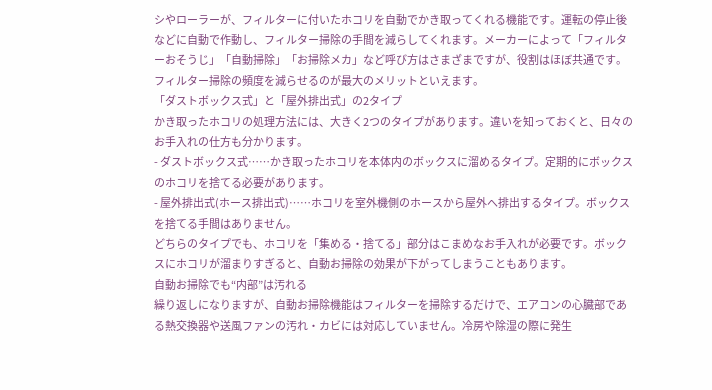シやローラーが、フィルターに付いたホコリを自動でかき取ってくれる機能です。運転の停止後などに自動で作動し、フィルター掃除の手間を減らしてくれます。メーカーによって「フィルターおそうじ」「自動掃除」「お掃除メカ」など呼び方はさまざまですが、役割はほぼ共通です。フィルター掃除の頻度を減らせるのが最大のメリットといえます。
「ダストボックス式」と「屋外排出式」の2タイプ
かき取ったホコリの処理方法には、大きく2つのタイプがあります。違いを知っておくと、日々のお手入れの仕方も分かります。
- ダストボックス式……かき取ったホコリを本体内のボックスに溜めるタイプ。定期的にボックスのホコリを捨てる必要があります。
- 屋外排出式(ホース排出式)……ホコリを室外機側のホースから屋外へ排出するタイプ。ボックスを捨てる手間はありません。
どちらのタイプでも、ホコリを「集める・捨てる」部分はこまめなお手入れが必要です。ボックスにホコリが溜まりすぎると、自動お掃除の効果が下がってしまうこともあります。
自動お掃除でも“内部”は汚れる
繰り返しになりますが、自動お掃除機能はフィルターを掃除するだけで、エアコンの心臓部である熱交換器や送風ファンの汚れ・カビには対応していません。冷房や除湿の際に発生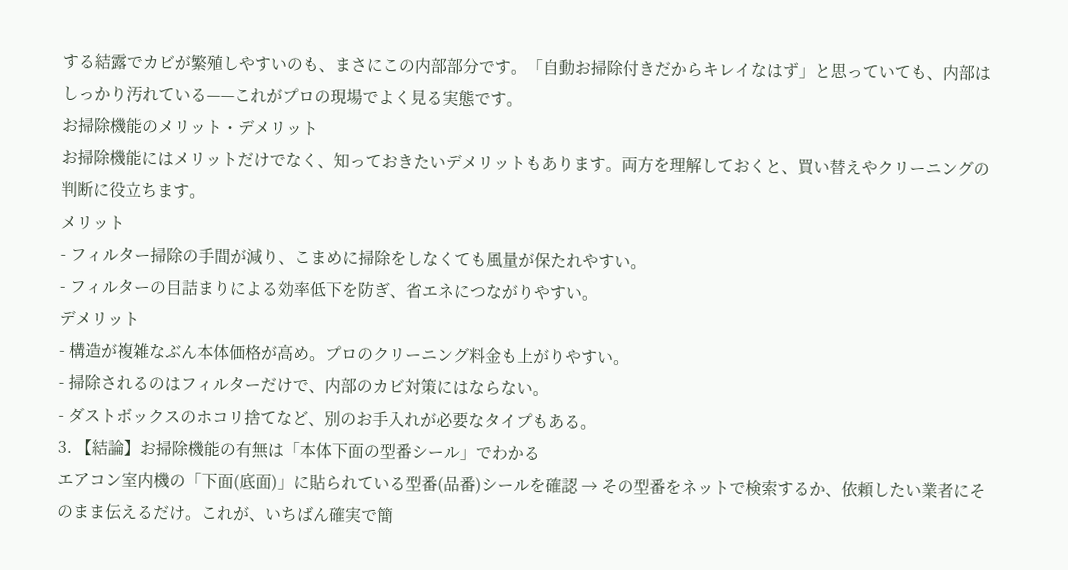する結露でカビが繁殖しやすいのも、まさにこの内部部分です。「自動お掃除付きだからキレイなはず」と思っていても、内部はしっかり汚れている——これがプロの現場でよく見る実態です。
お掃除機能のメリット・デメリット
お掃除機能にはメリットだけでなく、知っておきたいデメリットもあります。両方を理解しておくと、買い替えやクリーニングの判断に役立ちます。
メリット
- フィルター掃除の手間が減り、こまめに掃除をしなくても風量が保たれやすい。
- フィルターの目詰まりによる効率低下を防ぎ、省エネにつながりやすい。
デメリット
- 構造が複雑なぶん本体価格が高め。プロのクリーニング料金も上がりやすい。
- 掃除されるのはフィルターだけで、内部のカビ対策にはならない。
- ダストボックスのホコリ捨てなど、別のお手入れが必要なタイプもある。
3. 【結論】お掃除機能の有無は「本体下面の型番シール」でわかる
エアコン室内機の「下面(底面)」に貼られている型番(品番)シールを確認 → その型番をネットで検索するか、依頼したい業者にそのまま伝えるだけ。これが、いちばん確実で簡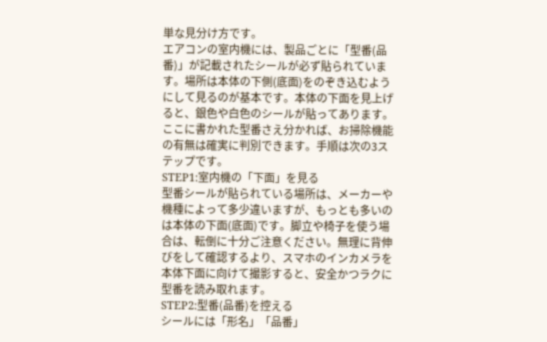単な見分け方です。
エアコンの室内機には、製品ごとに「型番(品番)」が記載されたシールが必ず貼られています。場所は本体の下側(底面)をのぞき込むようにして見るのが基本です。本体の下面を見上げると、銀色や白色のシールが貼ってあります。ここに書かれた型番さえ分かれば、お掃除機能の有無は確実に判別できます。手順は次の3ステップです。
STEP1:室内機の「下面」を見る
型番シールが貼られている場所は、メーカーや機種によって多少違いますが、もっとも多いのは本体の下面(底面)です。脚立や椅子を使う場合は、転倒に十分ご注意ください。無理に背伸びをして確認するより、スマホのインカメラを本体下面に向けて撮影すると、安全かつラクに型番を読み取れます。
STEP2:型番(品番)を控える
シールには「形名」「品番」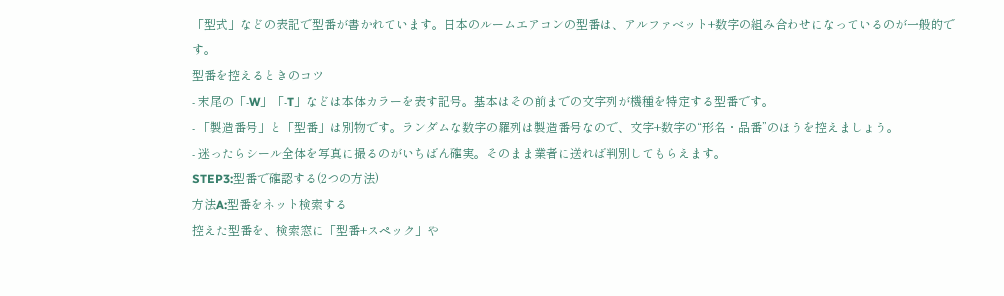「型式」などの表記で型番が書かれています。日本のルームエアコンの型番は、アルファベット+数字の組み合わせになっているのが一般的です。
型番を控えるときのコツ
- 末尾の「-W」「-T」などは本体カラーを表す記号。基本はその前までの文字列が機種を特定する型番です。
- 「製造番号」と「型番」は別物です。ランダムな数字の羅列は製造番号なので、文字+数字の“形名・品番”のほうを控えましょう。
- 迷ったらシール全体を写真に撮るのがいちばん確実。そのまま業者に送れば判別してもらえます。
STEP3:型番で確認する(2つの方法)
方法A:型番をネット検索する
控えた型番を、検索窓に「型番+スペック」や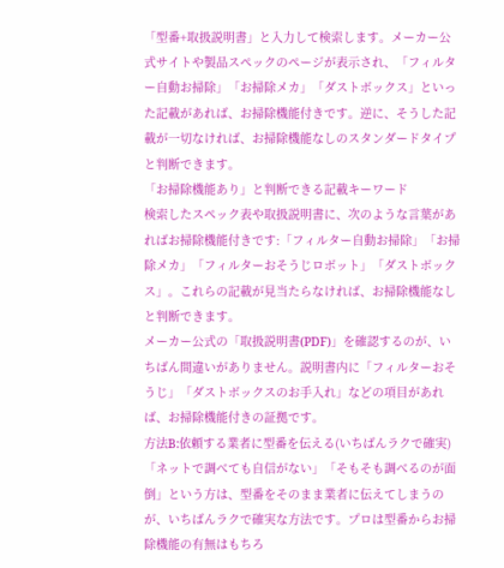「型番+取扱説明書」と入力して検索します。メーカー公式サイトや製品スペックのページが表示され、「フィルター自動お掃除」「お掃除メカ」「ダストボックス」といった記載があれば、お掃除機能付きです。逆に、そうした記載が一切なければ、お掃除機能なしのスタンダードタイプと判断できます。
「お掃除機能あり」と判断できる記載キーワード
検索したスペック表や取扱説明書に、次のような言葉があればお掃除機能付きです:「フィルター自動お掃除」「お掃除メカ」「フィルターおそうじロボット」「ダストボックス」。これらの記載が見当たらなければ、お掃除機能なしと判断できます。
メーカー公式の「取扱説明書(PDF)」を確認するのが、いちばん間違いがありません。説明書内に「フィルターおそうじ」「ダストボックスのお手入れ」などの項目があれば、お掃除機能付きの証拠です。
方法B:依頼する業者に型番を伝える(いちばんラクで確実)
「ネットで調べても自信がない」「そもそも調べるのが面倒」という方は、型番をそのまま業者に伝えてしまうのが、いちばんラクで確実な方法です。プロは型番からお掃除機能の有無はもちろ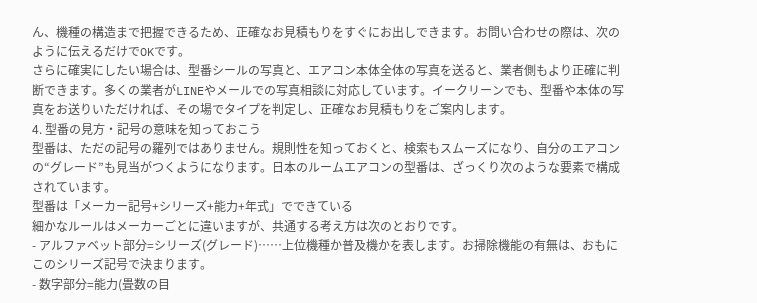ん、機種の構造まで把握できるため、正確なお見積もりをすぐにお出しできます。お問い合わせの際は、次のように伝えるだけでOKです。
さらに確実にしたい場合は、型番シールの写真と、エアコン本体全体の写真を送ると、業者側もより正確に判断できます。多くの業者がLINEやメールでの写真相談に対応しています。イークリーンでも、型番や本体の写真をお送りいただければ、その場でタイプを判定し、正確なお見積もりをご案内します。
4. 型番の見方・記号の意味を知っておこう
型番は、ただの記号の羅列ではありません。規則性を知っておくと、検索もスムーズになり、自分のエアコンの“グレード”も見当がつくようになります。日本のルームエアコンの型番は、ざっくり次のような要素で構成されています。
型番は「メーカー記号+シリーズ+能力+年式」でできている
細かなルールはメーカーごとに違いますが、共通する考え方は次のとおりです。
- アルファベット部分=シリーズ(グレード)……上位機種か普及機かを表します。お掃除機能の有無は、おもにこのシリーズ記号で決まります。
- 数字部分=能力(畳数の目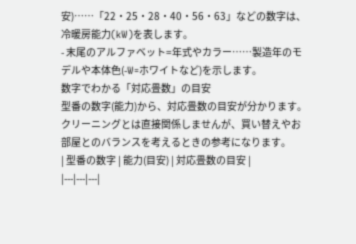安)……「22・25・28・40・56・63」などの数字は、冷暖房能力(kW)を表します。
- 末尾のアルファベット=年式やカラー……製造年のモデルや本体色(-W=ホワイトなど)を示します。
数字でわかる「対応畳数」の目安
型番の数字(能力)から、対応畳数の目安が分かります。クリーニングとは直接関係しませんが、買い替えやお部屋とのバランスを考えるときの参考になります。
| 型番の数字 | 能力(目安) | 対応畳数の目安 |
|---|---|---|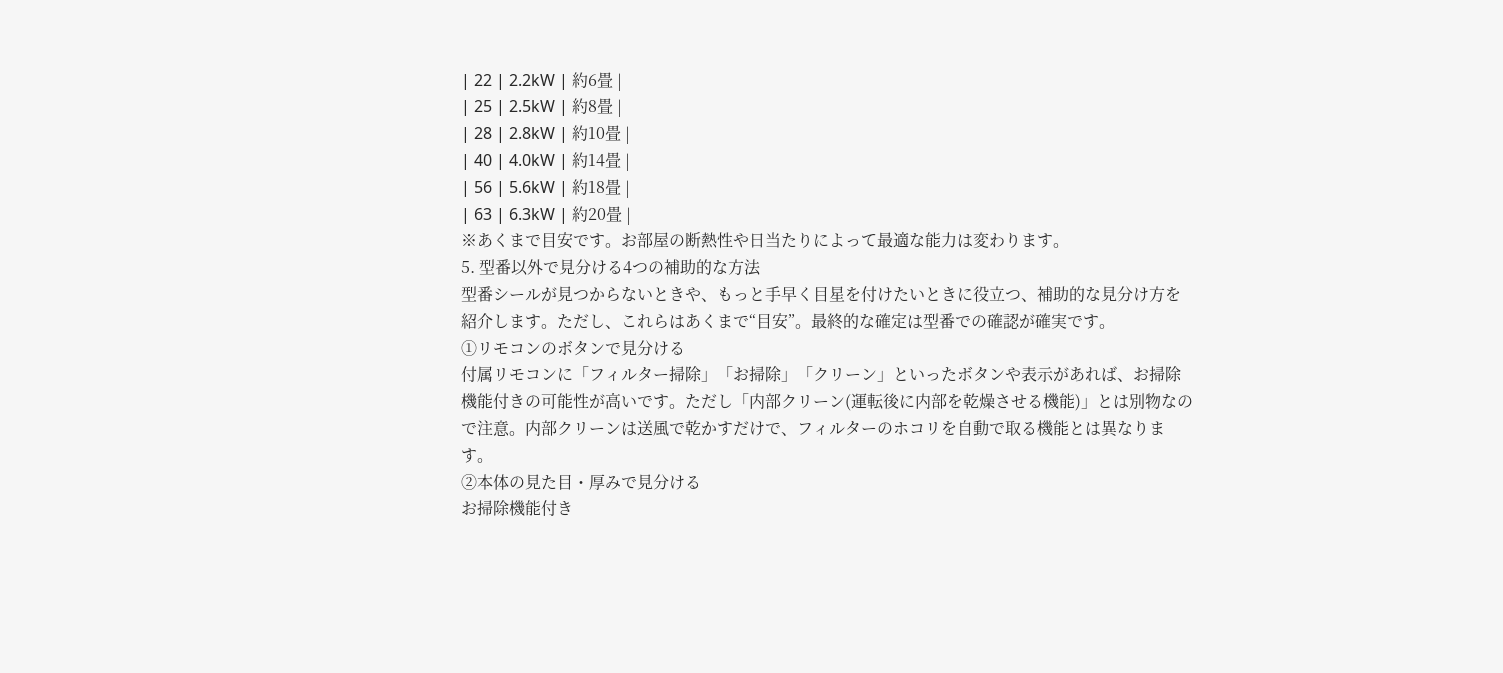| 22 | 2.2kW | 約6畳 |
| 25 | 2.5kW | 約8畳 |
| 28 | 2.8kW | 約10畳 |
| 40 | 4.0kW | 約14畳 |
| 56 | 5.6kW | 約18畳 |
| 63 | 6.3kW | 約20畳 |
※あくまで目安です。お部屋の断熱性や日当たりによって最適な能力は変わります。
5. 型番以外で見分ける4つの補助的な方法
型番シールが見つからないときや、もっと手早く目星を付けたいときに役立つ、補助的な見分け方を紹介します。ただし、これらはあくまで“目安”。最終的な確定は型番での確認が確実です。
①リモコンのボタンで見分ける
付属リモコンに「フィルター掃除」「お掃除」「クリーン」といったボタンや表示があれば、お掃除機能付きの可能性が高いです。ただし「内部クリーン(運転後に内部を乾燥させる機能)」とは別物なので注意。内部クリーンは送風で乾かすだけで、フィルターのホコリを自動で取る機能とは異なります。
②本体の見た目・厚みで見分ける
お掃除機能付き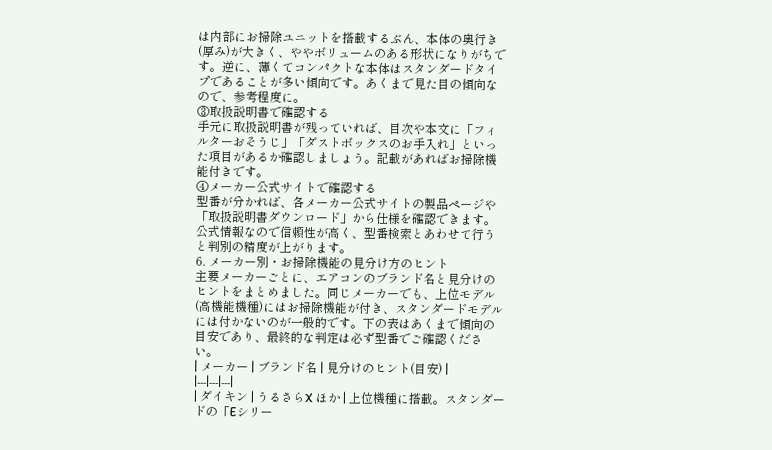は内部にお掃除ユニットを搭載するぶん、本体の奥行き(厚み)が大きく、ややボリュームのある形状になりがちです。逆に、薄くてコンパクトな本体はスタンダードタイプであることが多い傾向です。あくまで見た目の傾向なので、参考程度に。
③取扱説明書で確認する
手元に取扱説明書が残っていれば、目次や本文に「フィルターおそうじ」「ダストボックスのお手入れ」といった項目があるか確認しましょう。記載があればお掃除機能付きです。
④メーカー公式サイトで確認する
型番が分かれば、各メーカー公式サイトの製品ページや「取扱説明書ダウンロード」から仕様を確認できます。公式情報なので信頼性が高く、型番検索とあわせて行うと判別の精度が上がります。
6. メーカー別・お掃除機能の見分け方のヒント
主要メーカーごとに、エアコンのブランド名と見分けのヒントをまとめました。同じメーカーでも、上位モデル(高機能機種)にはお掃除機能が付き、スタンダードモデルには付かないのが一般的です。下の表はあくまで傾向の目安であり、最終的な判定は必ず型番でご確認ください。
| メーカー | ブランド名 | 見分けのヒント(目安) |
|---|---|---|
| ダイキン | うるさらX ほか | 上位機種に搭載。スタンダードの「Eシリー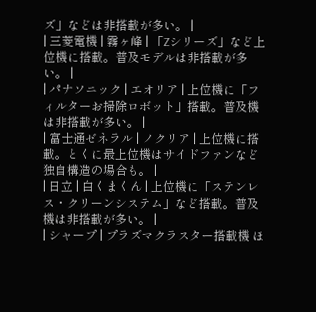ズ」などは非搭載が多い。 |
| 三菱電機 | 霧ヶ峰 | 「Zシリーズ」など上位機に搭載。普及モデルは非搭載が多い。 |
| パナソニック | エオリア | 上位機に「フィルターお掃除ロボット」搭載。普及機は非搭載が多い。 |
| 富士通ゼネラル | ノクリア | 上位機に搭載。とくに最上位機はサイドファンなど独自構造の場合も。 |
| 日立 | 白くまくん | 上位機に「ステンレス・クリーンシステム」など搭載。普及機は非搭載が多い。 |
| シャープ | プラズマクラスター搭載機 ほ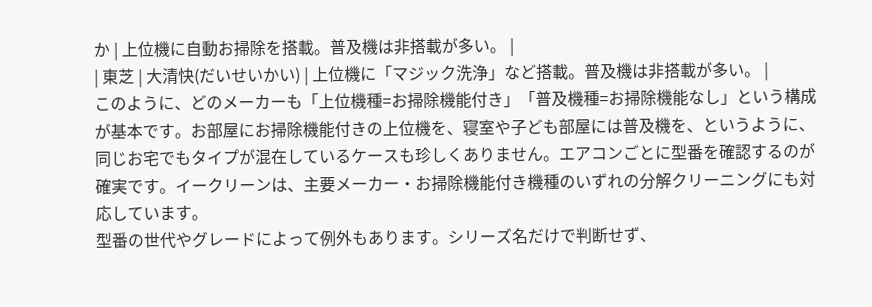か | 上位機に自動お掃除を搭載。普及機は非搭載が多い。 |
| 東芝 | 大清快(だいせいかい) | 上位機に「マジック洗浄」など搭載。普及機は非搭載が多い。 |
このように、どのメーカーも「上位機種=お掃除機能付き」「普及機種=お掃除機能なし」という構成が基本です。お部屋にお掃除機能付きの上位機を、寝室や子ども部屋には普及機を、というように、同じお宅でもタイプが混在しているケースも珍しくありません。エアコンごとに型番を確認するのが確実です。イークリーンは、主要メーカー・お掃除機能付き機種のいずれの分解クリーニングにも対応しています。
型番の世代やグレードによって例外もあります。シリーズ名だけで判断せず、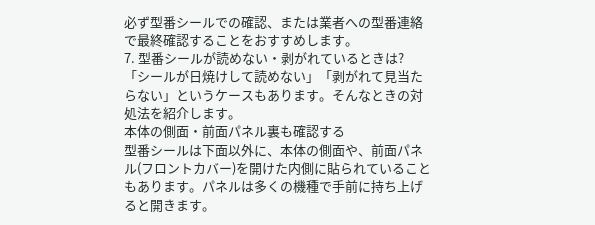必ず型番シールでの確認、または業者への型番連絡で最終確認することをおすすめします。
7. 型番シールが読めない・剥がれているときは?
「シールが日焼けして読めない」「剥がれて見当たらない」というケースもあります。そんなときの対処法を紹介します。
本体の側面・前面パネル裏も確認する
型番シールは下面以外に、本体の側面や、前面パネル(フロントカバー)を開けた内側に貼られていることもあります。パネルは多くの機種で手前に持ち上げると開きます。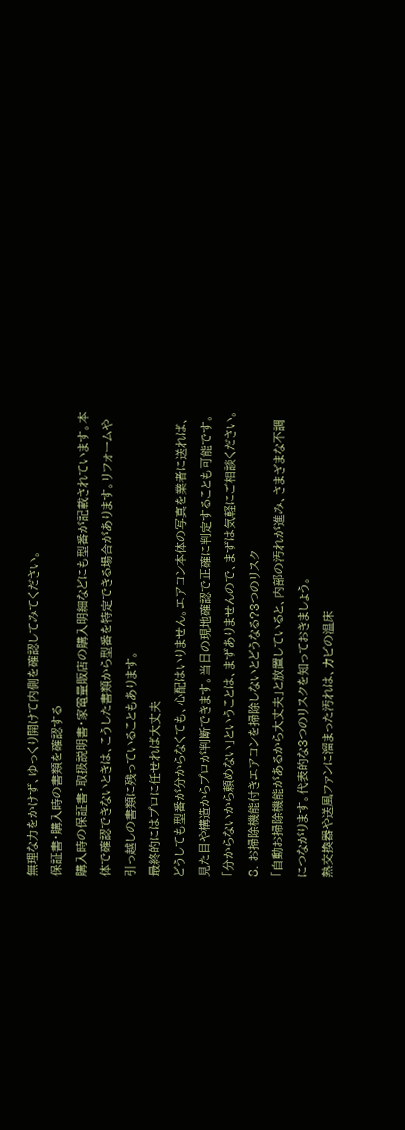無理な力をかけず、ゆっくり開けて内側を確認してみてください。
保証書・購入時の書類を確認する
購入時の保証書・取扱説明書・家電量販店の購入明細などにも型番が記載されています。本体で確認できないときは、こうした書類から型番を特定できる場合があります。リフォームや引っ越しの書類に残っていることもあります。
最終的にはプロに任せれば大丈夫
どうしても型番が分からなくても、心配はいりません。エアコン本体の写真を業者に送れば、見た目や構造からプロが判断できます。当日の現地確認で正確に判定することも可能です。「分からないから頼めない」ということは、まずありませんので、まずは気軽にご相談ください。
8. お掃除機能付きエアコンを掃除しないとどうなる?3つのリスク
「自動お掃除機能があるから大丈夫」と放置していると、内部の汚れが進み、さまざまな不調につながります。代表的な3つのリスクを知っておきましょう。
熱交換器や送風ファンに溜まった汚れは、カビの温床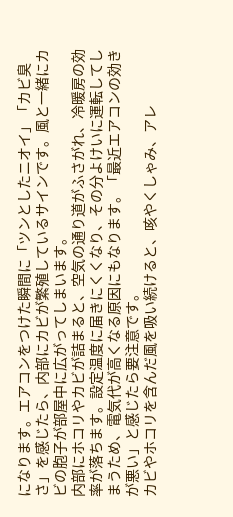になります。エアコンをつけた瞬間に「ツンとしたニオイ」「カビ臭さ」を感じたら、内部にカビが繁殖しているサインです。風と一緒にカビの胞子が部屋中に広がってしまいます。
内部にホコリやカビが詰まると、空気の通り道がふさがれ、冷暖房の効率が落ちます。設定温度に届きにくくなり、その分よけいに運転してしまうため、電気代が高くなる原因にもなります。「最近エアコンの効きが悪い」と感じたら要注意です。
カビやホコリを含んだ風を吸い続けると、咳やくしゃみ、アレ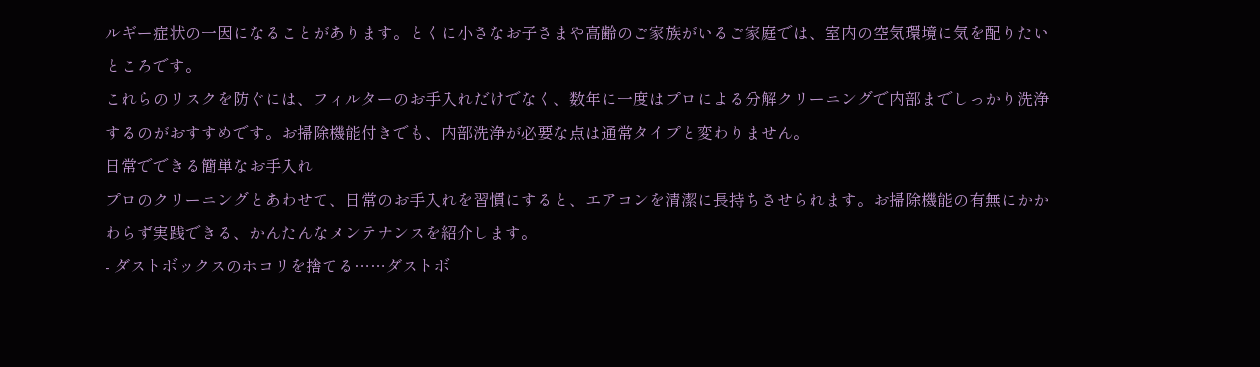ルギー症状の一因になることがあります。とくに小さなお子さまや高齢のご家族がいるご家庭では、室内の空気環境に気を配りたいところです。
これらのリスクを防ぐには、フィルターのお手入れだけでなく、数年に一度はプロによる分解クリーニングで内部までしっかり洗浄するのがおすすめです。お掃除機能付きでも、内部洗浄が必要な点は通常タイプと変わりません。
日常でできる簡単なお手入れ
プロのクリーニングとあわせて、日常のお手入れを習慣にすると、エアコンを清潔に長持ちさせられます。お掃除機能の有無にかかわらず実践できる、かんたんなメンテナンスを紹介します。
- ダストボックスのホコリを捨てる……ダストボ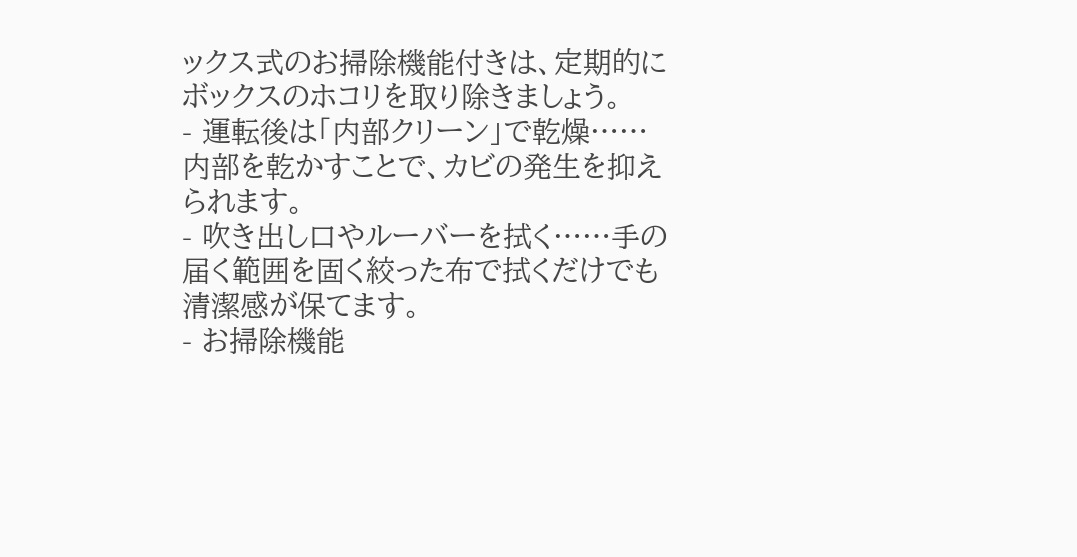ックス式のお掃除機能付きは、定期的にボックスのホコリを取り除きましょう。
- 運転後は「内部クリーン」で乾燥……内部を乾かすことで、カビの発生を抑えられます。
- 吹き出し口やルーバーを拭く……手の届く範囲を固く絞った布で拭くだけでも清潔感が保てます。
- お掃除機能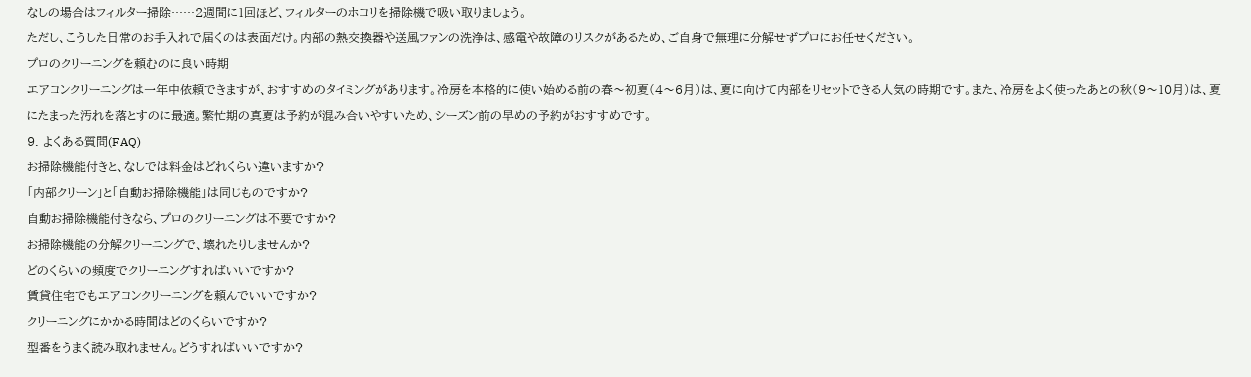なしの場合はフィルター掃除……2週間に1回ほど、フィルターのホコリを掃除機で吸い取りましょう。
ただし、こうした日常のお手入れで届くのは表面だけ。内部の熱交換器や送風ファンの洗浄は、感電や故障のリスクがあるため、ご自身で無理に分解せずプロにお任せください。
プロのクリーニングを頼むのに良い時期
エアコンクリーニングは一年中依頼できますが、おすすめのタイミングがあります。冷房を本格的に使い始める前の春〜初夏(4〜6月)は、夏に向けて内部をリセットできる人気の時期です。また、冷房をよく使ったあとの秋(9〜10月)は、夏にたまった汚れを落とすのに最適。繁忙期の真夏は予約が混み合いやすいため、シーズン前の早めの予約がおすすめです。
9. よくある質問(FAQ)
お掃除機能付きと、なしでは料金はどれくらい違いますか?
「内部クリーン」と「自動お掃除機能」は同じものですか?
自動お掃除機能付きなら、プロのクリーニングは不要ですか?
お掃除機能の分解クリーニングで、壊れたりしませんか?
どのくらいの頻度でクリーニングすればいいですか?
賃貸住宅でもエアコンクリーニングを頼んでいいですか?
クリーニングにかかる時間はどのくらいですか?
型番をうまく読み取れません。どうすればいいですか?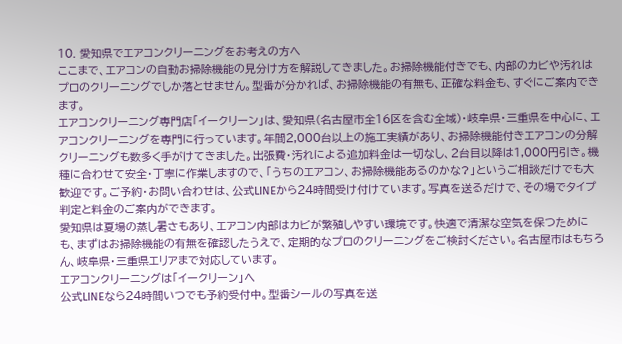10. 愛知県でエアコンクリーニングをお考えの方へ
ここまで、エアコンの自動お掃除機能の見分け方を解説してきました。お掃除機能付きでも、内部のカビや汚れはプロのクリーニングでしか落とせません。型番が分かれば、お掃除機能の有無も、正確な料金も、すぐにご案内できます。
エアコンクリーニング専門店「イークリーン」は、愛知県(名古屋市全16区を含む全域)・岐阜県・三重県を中心に、エアコンクリーニングを専門に行っています。年間2,000台以上の施工実績があり、お掃除機能付きエアコンの分解クリーニングも数多く手がけてきました。出張費・汚れによる追加料金は一切なし、2台目以降は1,000円引き。機種に合わせて安全・丁寧に作業しますので、「うちのエアコン、お掃除機能あるのかな?」というご相談だけでも大歓迎です。ご予約・お問い合わせは、公式LINEから24時間受け付けています。写真を送るだけで、その場でタイプ判定と料金のご案内ができます。
愛知県は夏場の蒸し暑さもあり、エアコン内部はカビが繁殖しやすい環境です。快適で清潔な空気を保つためにも、まずはお掃除機能の有無を確認したうえで、定期的なプロのクリーニングをご検討ください。名古屋市はもちろん、岐阜県・三重県エリアまで対応しています。
エアコンクリーニングは「イークリーン」へ
公式LINEなら24時間いつでも予約受付中。型番シールの写真を送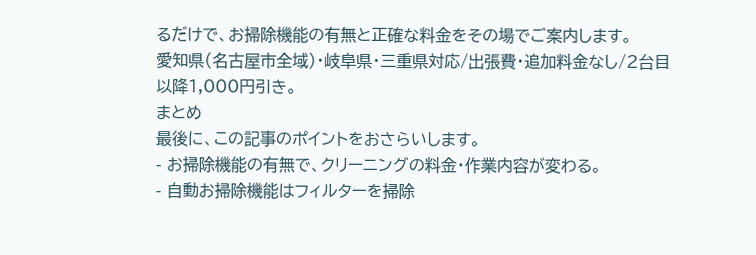るだけで、お掃除機能の有無と正確な料金をその場でご案内します。
愛知県(名古屋市全域)・岐阜県・三重県対応/出張費・追加料金なし/2台目以降1,000円引き。
まとめ
最後に、この記事のポイントをおさらいします。
- お掃除機能の有無で、クリーニングの料金・作業内容が変わる。
- 自動お掃除機能はフィルターを掃除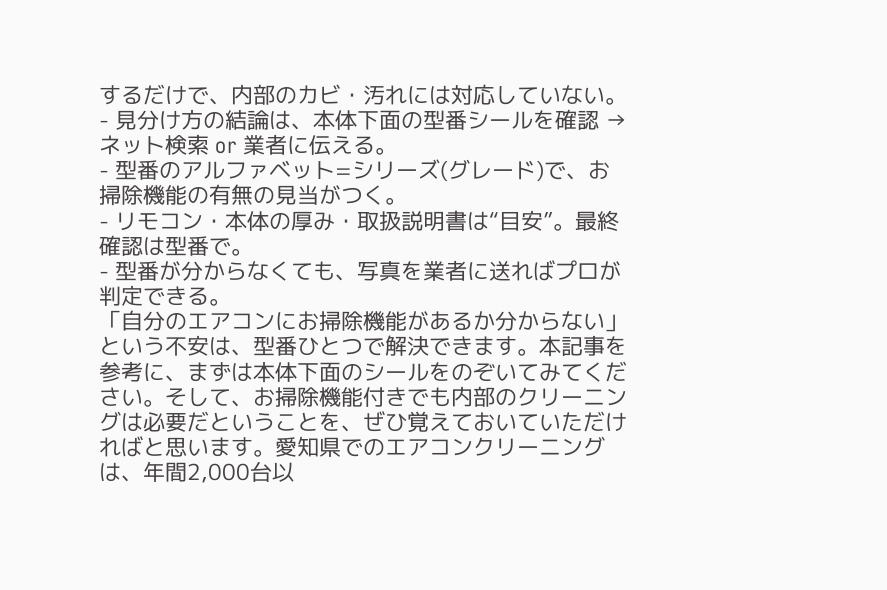するだけで、内部のカビ・汚れには対応していない。
- 見分け方の結論は、本体下面の型番シールを確認 → ネット検索 or 業者に伝える。
- 型番のアルファベット=シリーズ(グレード)で、お掃除機能の有無の見当がつく。
- リモコン・本体の厚み・取扱説明書は“目安”。最終確認は型番で。
- 型番が分からなくても、写真を業者に送ればプロが判定できる。
「自分のエアコンにお掃除機能があるか分からない」という不安は、型番ひとつで解決できます。本記事を参考に、まずは本体下面のシールをのぞいてみてください。そして、お掃除機能付きでも内部のクリーニングは必要だということを、ぜひ覚えておいていただければと思います。愛知県でのエアコンクリーニングは、年間2,000台以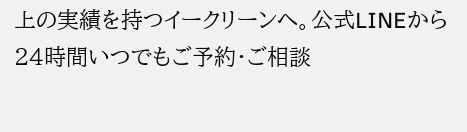上の実績を持つイークリーンへ。公式LINEから24時間いつでもご予約・ご相談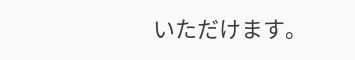いただけます。